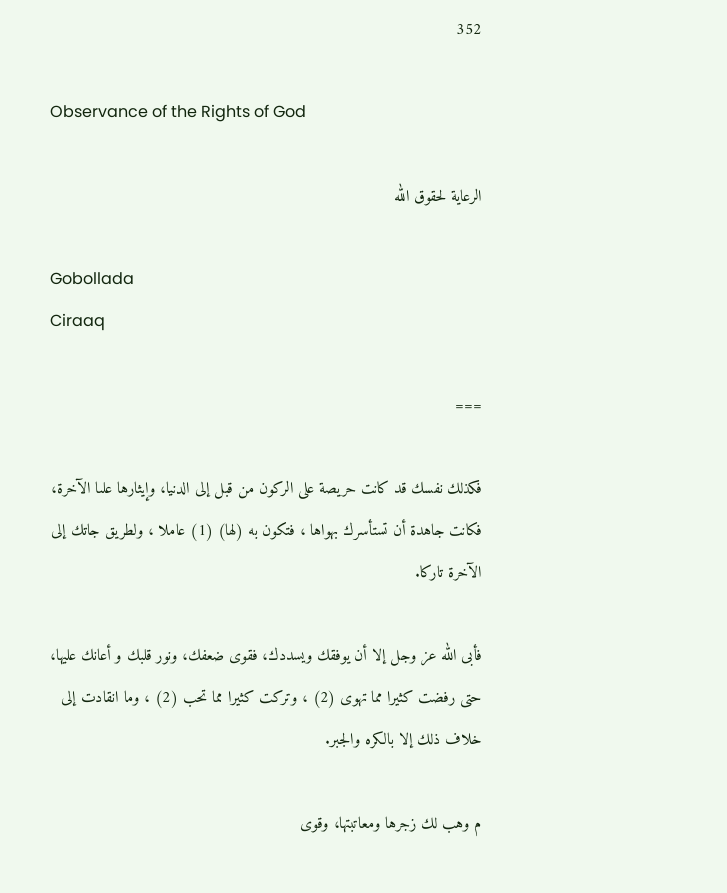352

Observance of the Rights of God

الرعاية لحقوق الله

Gobollada
Ciraaq

===

فكذلك نفسك قد كانت حريصة على الركون من قبل إلى الدنيا، وإيثارها علىا الآخرة، فكانت جاهدة أن تستأسرك بهواها ، فتكون به (لها) (1) عاملا ، ولطريق جاتك إلى الآخرة تاركا.

فأبى الله عز وجل إلا أن يوفقك ويسددك، فقوى ضعفك، ونور قلبك و أعانك عليها، حتى رفضت كثيرا مما تهوى (2) ، وتركت كثيرا مما تحب (2) ، وما انقادت إلى خلاف ذلك إلا بالكره والجبر.

م وهب لك زجرها ومعاتبتها، وقوى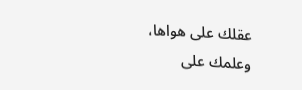عقلك على هواها، وعلمك على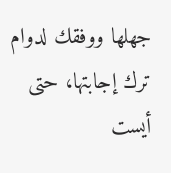جهلها ووفقك لدوام ترك إجابتها، حتى أيست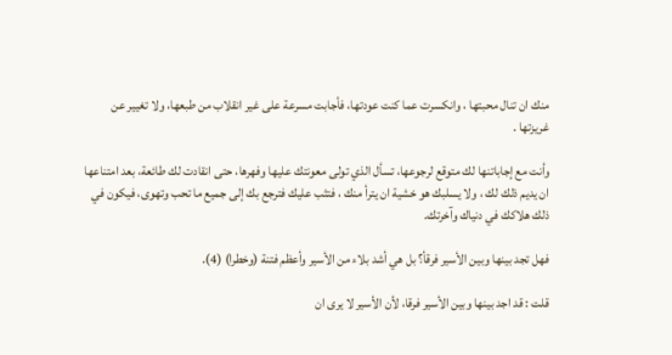منك ان تنال محبتها ، وانكسرت عما كنت عودتها، فأجابت مسرعة على غير انقلاب من طبعها، ولا تغيير عن غريزتها .

وأنت مع إجاباتنها لك متوقع لرجوعها، تسأل الذي تولى معونتك عليها وفهرها، حتى انقادت لك طائعة، بعد امتناعها ان يديم ذلك لك ، ولا يسلبك هو خشية ان يترأ منك ، فتثب عليك فترجع بك إلى جميع ما تحب وتهوى، فيكون في ذلك هلاكك في دنياك وآخرتك.

فهل تجد بينها وبين الأسير فرقأ؟ بل هي أشد بلاء من الأسير وأعظم فتنة (وخطرا) (4).

قلت : قد اجد بينها وبين الأسير فرقا، لأن الأسير لا يرى ان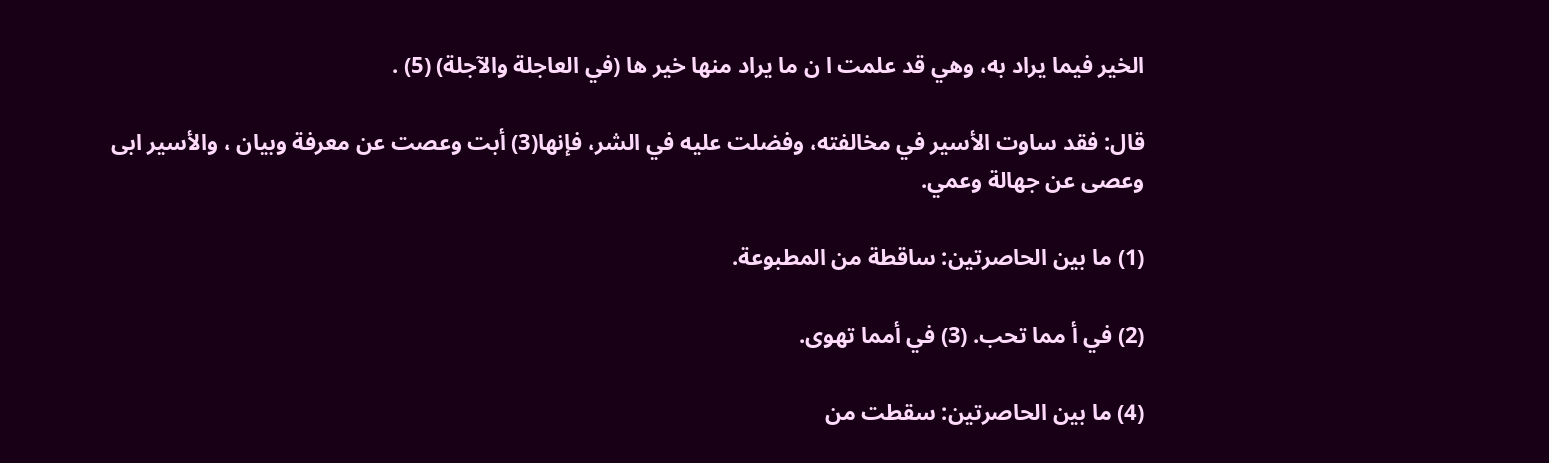الخير فيما يراد به، وهي قد علمت ا ن ما يراد منها خير ها (في العاجلة والآجلة) (5) .

قال: فقد ساوت الأسير في مخالفته، وفضلت عليه في الشر، فإنها(3) أبت وعصت عن معرفة وبيان ، والأسير ابى وعصى عن جهالة وعمي.

(1) ما بين الحاصرتين: ساقطة من المطبوعة.

(2) في أ مما تحب. (3) في أمما تهوى.

(4) ما بين الحاصرتين: سقطت من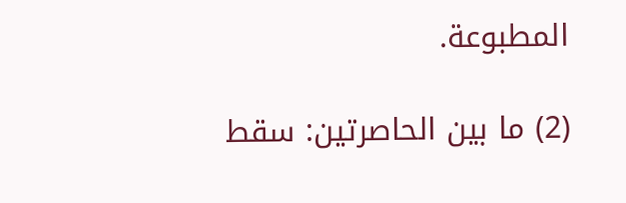المطبوعة.

(2) ما بين الحاصرتين: سقط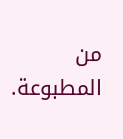من المطبوعة.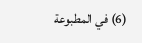(6) في المطبوعة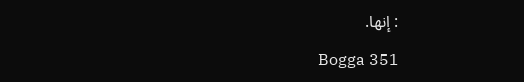: إنها.

Bogga 351